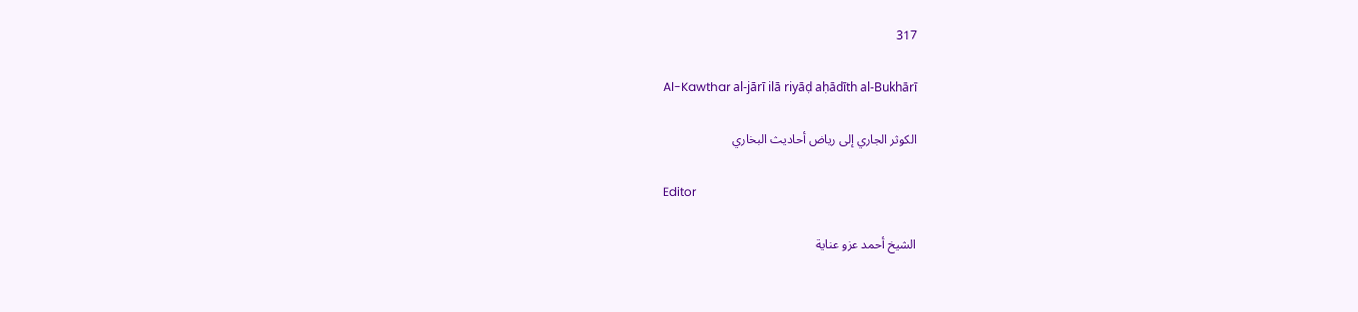317

Al-Kawthar al-jārī ilā riyāḍ aḥādīth al-Bukhārī

الكوثر الجاري إلى رياض أحاديث البخاري

Editor

الشيخ أحمد عزو عناية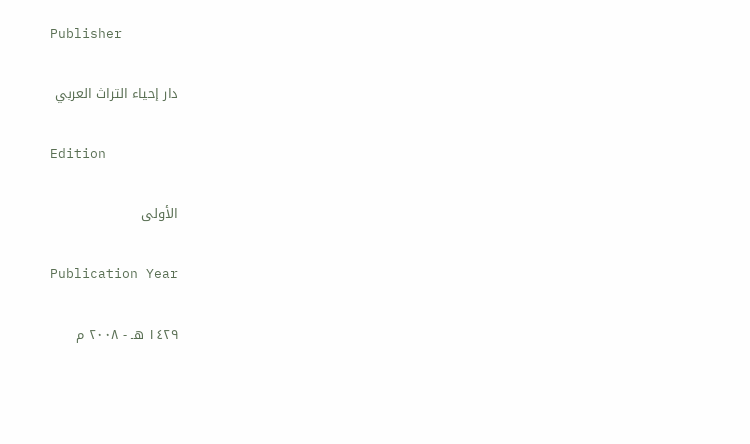Publisher

دار إحياء التراث العربي

Edition

الأولى

Publication Year

١٤٢٩ هـ - ٢٠٠٨ م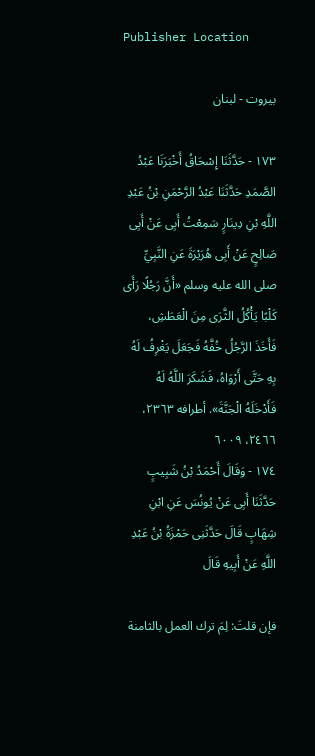Publisher Location

بيروت - لبنان

١٧٣ - حَدَّثَنَا إِسْحَاقُ أَخْبَرَنَا عَبْدُ الصَّمَدِ حَدَّثَنَا عَبْدُ الرَّحْمَنِ بْنُ عَبْدِ اللَّهِ بْنِ دِينَارٍ سَمِعْتُ أَبِى عَنْ أَبِى صَالِحٍ عَنْ أَبِى هُرَيْرَةَ عَنِ النَّبِيِّ صلى الله عليه وسلم «أَنَّ رَجُلًا رَأَى كَلْبًا يَأْكُلُ الثَّرَى مِنَ الْعَطَشِ، فَأَخَذَ الرَّجُلُ خُفَّهُ فَجَعَلَ يَغْرِفُ لَهُ بِهِ حَتَّى أَرْوَاهُ، فَشَكَرَ اللَّهُ لَهُ فَأَدْخَلَهُ الْجَنَّةَ». أطرافه ٢٣٦٣، ٢٤٦٦، ٦٠٠٩
١٧٤ - وَقَالَ أَحْمَدُ بْنُ شَبِيبٍ حَدَّثَنَا أَبِى عَنْ يُونُسَ عَنِ ابْنِ شِهَابٍ قَالَ حَدَّثَنِى حَمْزَةُ بْنُ عَبْدِ اللَّهِ عَنْ أَبِيهِ قَالَ

فإن قلتَ: لِمَ ترك العمل بالثامنة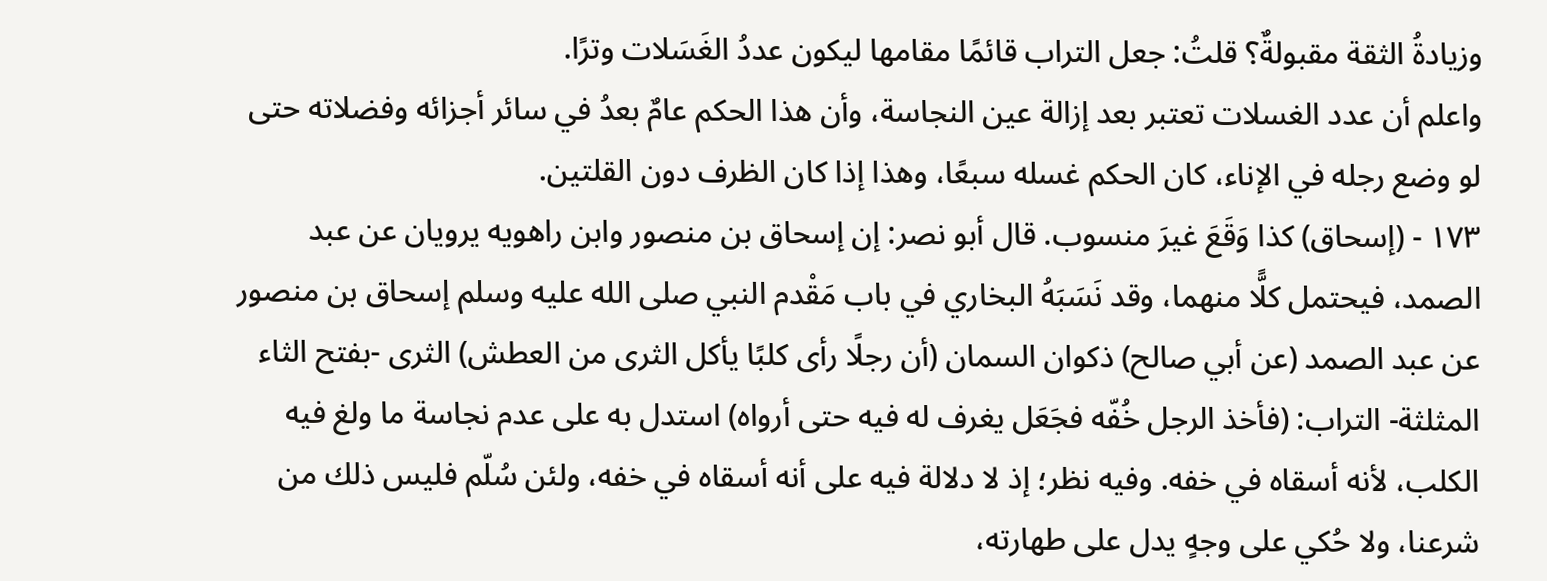وزيادةُ الثقة مقبولةٌ؟ قلتُ: جعل التراب قائمًا مقامها ليكون عددُ الغَسَلات وترًا.
واعلم أن عدد الغسلات تعتبر بعد إزالة عين النجاسة، وأن هذا الحكم عامٌ بعدُ في سائر أجزائه وفضلاته حتى لو وضع رجله في الإناء، كان الحكم غسله سبعًا، وهذا إذا كان الظرف دون القلتين.
١٧٣ - (إسحاق) كذا وَقَعَ غيرَ منسوب. قال أبو نصر: إن إسحاق بن منصور وابن راهويه يرويان عن عبد الصمد، فيحتمل كلًّا منهما، وقد نَسَبَهُ البخاري في باب مَقْدم النبي صلى الله عليه وسلم إسحاق بن منصور عن عبد الصمد (عن أبي صالح) ذكوان السمان (أن رجلًا رأى كلبًا يأكل الثرى من العطش) الثرى -بفتح الثاء المثلثة- التراب: (فأخذ الرجل خُفّه فجَعَل يغرف له فيه حتى أرواه) استدل به على عدم نجاسة ما ولغ فيه الكلب، لأنه أسقاه في خفه. وفيه نظر؛ إذ لا دلالة فيه على أنه أسقاه في خفه، ولئن سُلّم فليس ذلك من شرعنا، ولا حُكي على وجهٍ يدل على طهارته،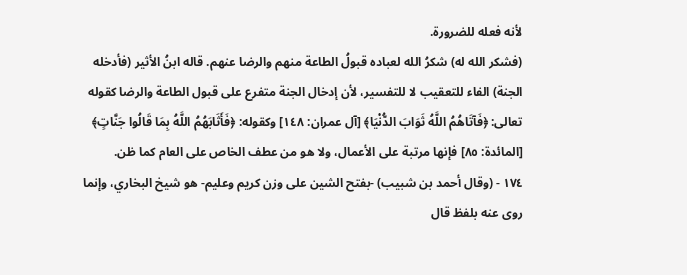لأنه فعله للضرورة.
(فشكر الله له) شكرُ الله لعباده قبولُ الطاعة منهم والرضا عنهم. قاله ابنُ الأثير (فأدخله الجنة) الفاء للتعقيب لا للتفسير، لأن إدخال الجنة متفرع على قبول الطاعة والرضا كقوله تعالى: ﴿فَآتَاهُمُ اللَّهُ ثَوَابَ الدُّنْيَا﴾ [آل عمران: ١٤٨] وكقوله: ﴿فَأَثَابَهُمُ اللَّهُ بِمَا قَالُوا جَنَّاتٍ﴾ [المائدة: ٨٥] فإنها مرتبة على الأعمال، ولا هو من عطف الخاص على العام كما ظن.
١٧٤ - (وقال أحمد بن شبيب) -بفتح الشين على وزن كريم وعليم- هو شيخ البخاري، وإنما روى عنه بلفظ قال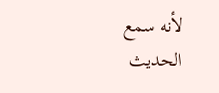لأنه سمع الحديث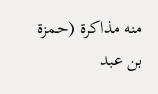منه مذاكرة (حمزة بن عبد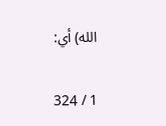الله) أي:

1 / 324